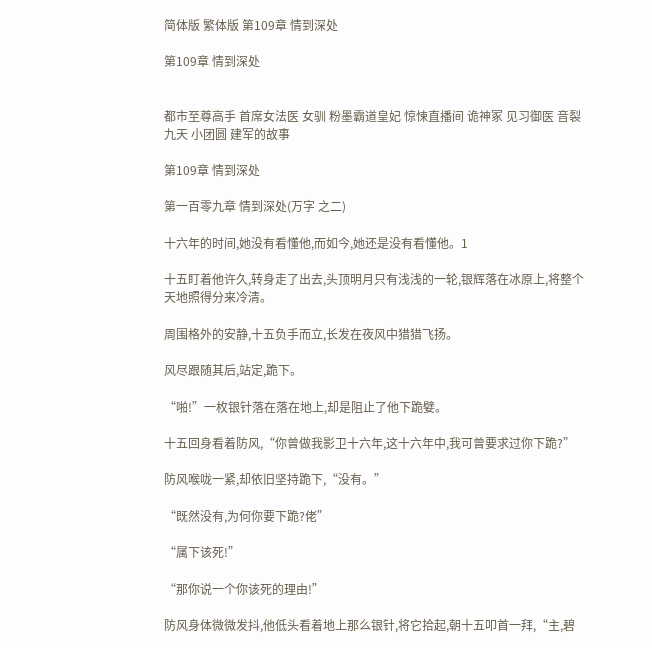简体版 繁体版 第109章 情到深处

第109章 情到深处


都市至尊高手 首席女法医 女驯 粉墨霸道皇妃 惊悚直播间 诡神冢 见习御医 音裂九天 小团圆 建军的故事

第109章 情到深处

第一百零九章 情到深处(万字 之二)

十六年的时间,她没有看懂他,而如今,她还是没有看懂他。1

十五盯着他许久,转身走了出去,头顶明月只有浅浅的一轮,银辉落在冰原上,将整个天地照得分来冷清。

周围格外的安静,十五负手而立,长发在夜风中猎猎飞扬。

风尽跟随其后,站定,跪下。

“啪!”一枚银针落在落在地上,却是阻止了他下跪嬖。

十五回身看着防风,“你曾做我影卫十六年,这十六年中,我可曾要求过你下跪?”

防风喉咙一紧,却依旧坚持跪下,“没有。”

“既然没有,为何你要下跪?佬”

“属下该死!”

“那你说一个你该死的理由!”

防风身体微微发抖,他低头看着地上那么银针,将它拾起,朝十五叩首一拜,“主,碧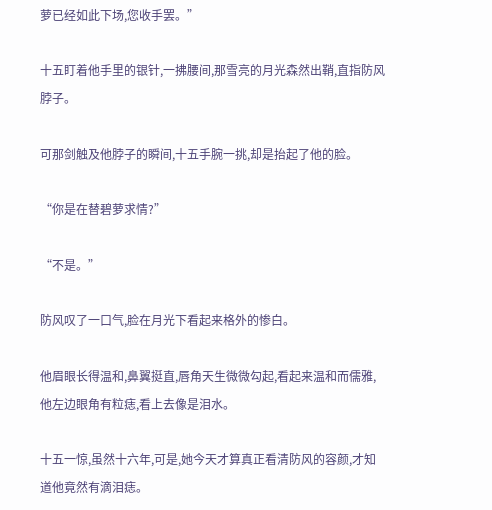萝已经如此下场,您收手罢。”

十五盯着他手里的银针,一拂腰间,那雪亮的月光森然出鞘,直指防风脖子。

可那剑触及他脖子的瞬间,十五手腕一挑,却是抬起了他的脸。

“你是在替碧萝求情?”

“不是。”

防风叹了一口气,脸在月光下看起来格外的惨白。

他眉眼长得温和,鼻翼挺直,唇角天生微微勾起,看起来温和而儒雅,他左边眼角有粒痣,看上去像是泪水。

十五一惊,虽然十六年,可是,她今天才算真正看清防风的容颜,才知道他竟然有滴泪痣。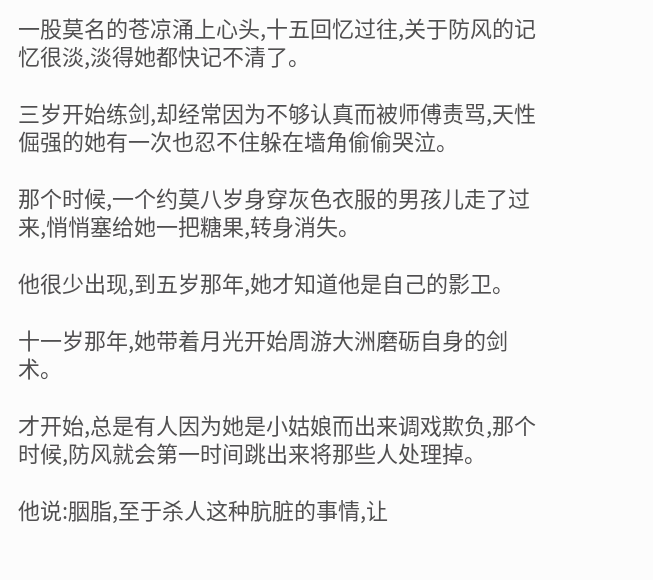一股莫名的苍凉涌上心头,十五回忆过往,关于防风的记忆很淡,淡得她都快记不清了。

三岁开始练剑,却经常因为不够认真而被师傅责骂,天性倔强的她有一次也忍不住躲在墙角偷偷哭泣。

那个时候,一个约莫八岁身穿灰色衣服的男孩儿走了过来,悄悄塞给她一把糖果,转身消失。

他很少出现,到五岁那年,她才知道他是自己的影卫。

十一岁那年,她带着月光开始周游大洲磨砺自身的剑术。

才开始,总是有人因为她是小姑娘而出来调戏欺负,那个时候,防风就会第一时间跳出来将那些人处理掉。

他说:胭脂,至于杀人这种肮脏的事情,让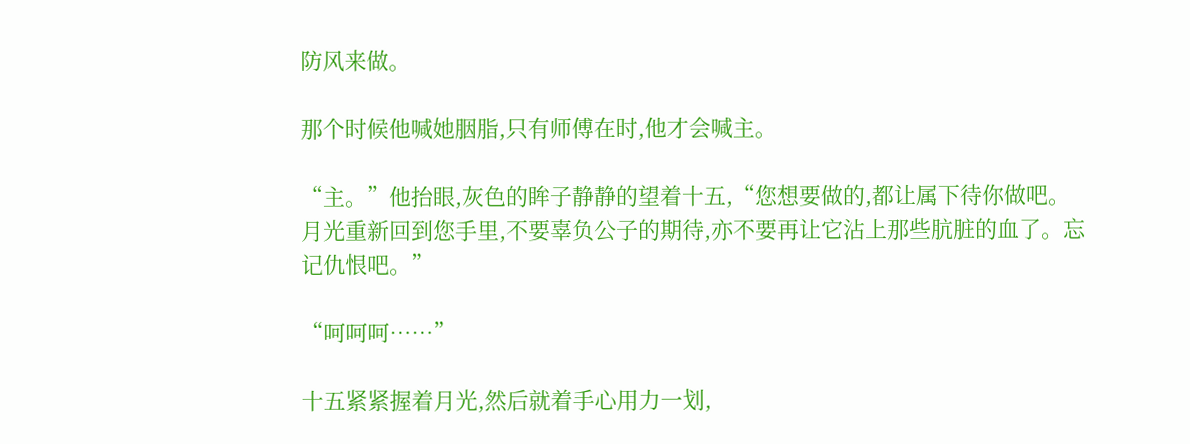防风来做。

那个时候他喊她胭脂,只有师傅在时,他才会喊主。

“主。”他抬眼,灰色的眸子静静的望着十五,“您想要做的,都让属下待你做吧。月光重新回到您手里,不要辜负公子的期待,亦不要再让它沾上那些肮脏的血了。忘记仇恨吧。”

“呵呵呵……”

十五紧紧握着月光,然后就着手心用力一划,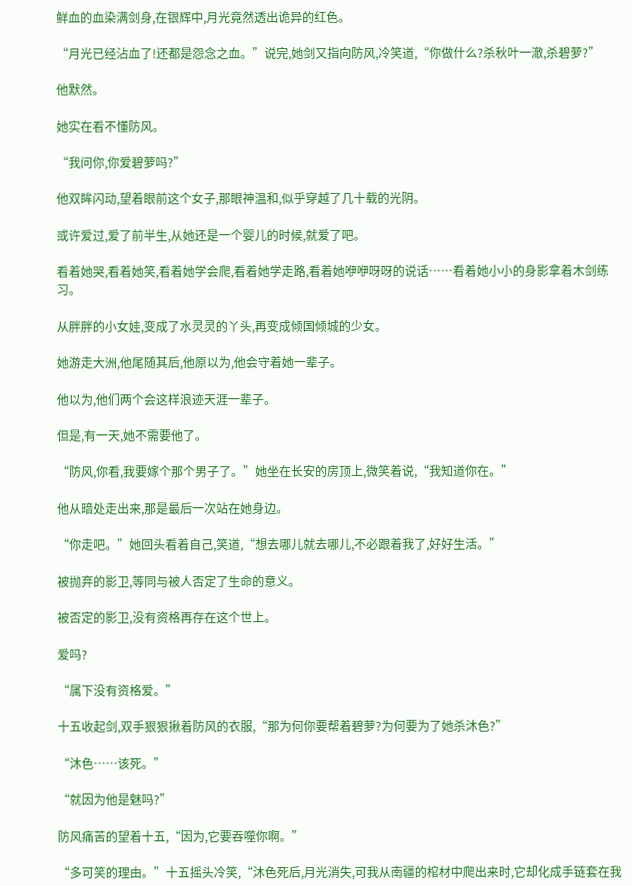鲜血的血染满剑身,在银辉中,月光竟然透出诡异的红色。

“月光已经沾血了!还都是怨念之血。”说完,她剑又指向防风,冷笑道,“你做什么?杀秋叶一澈,杀碧萝?”

他默然。

她实在看不懂防风。

“我问你,你爱碧萝吗?”

他双眸闪动,望着眼前这个女子,那眼神温和,似乎穿越了几十载的光阴。

或许爱过,爱了前半生,从她还是一个婴儿的时候,就爱了吧。

看着她哭,看着她笑,看着她学会爬,看着她学走路,看着她咿咿呀呀的说话……看着她小小的身影拿着木剑练习。

从胖胖的小女娃,变成了水灵灵的丫头,再变成倾国倾城的少女。

她游走大洲,他尾随其后,他原以为,他会守着她一辈子。

他以为,他们两个会这样浪迹天涯一辈子。

但是,有一天,她不需要他了。

“防风,你看,我要嫁个那个男子了。”她坐在长安的房顶上,微笑着说,“我知道你在。”

他从暗处走出来,那是最后一次站在她身边。

“你走吧。”她回头看着自己,笑道,“想去哪儿就去哪儿,不必跟着我了,好好生活。”

被抛弃的影卫,等同与被人否定了生命的意义。

被否定的影卫,没有资格再存在这个世上。

爱吗?

“属下没有资格爱。”

十五收起剑,双手狠狠揪着防风的衣服,“那为何你要帮着碧萝?为何要为了她杀沐色?”

“沐色……该死。”

“就因为他是魅吗?”

防风痛苦的望着十五,“因为,它要吞噬你啊。”

“多可笑的理由。”十五摇头冷笑,“沐色死后,月光消失,可我从南疆的棺材中爬出来时,它却化成手链套在我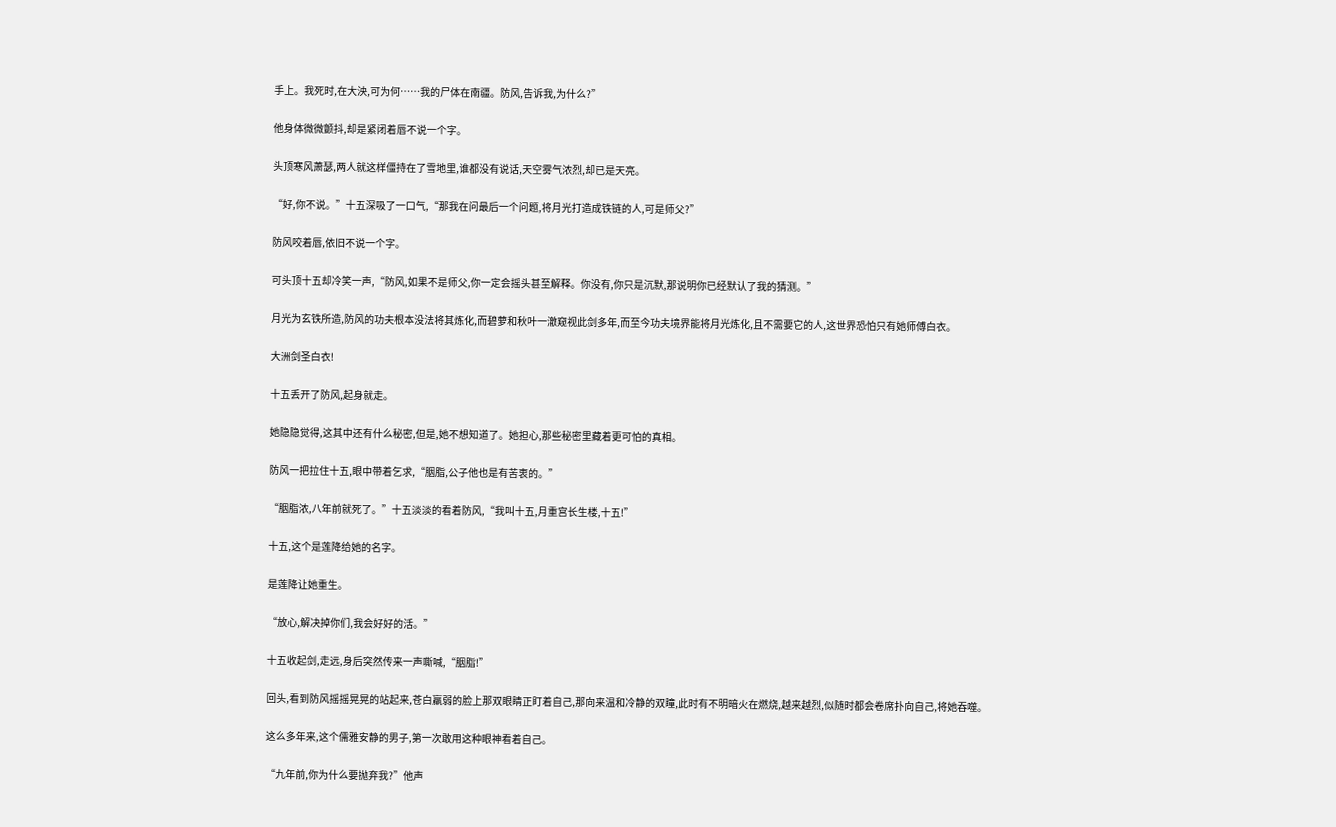手上。我死时,在大泱,可为何……我的尸体在南疆。防风,告诉我,为什么?”

他身体微微颤抖,却是紧闭着唇不说一个字。

头顶寒风萧瑟,两人就这样僵持在了雪地里,谁都没有说话,天空雾气浓烈,却已是天亮。

“好,你不说。”十五深吸了一口气,“那我在问最后一个问题,将月光打造成铁链的人,可是师父?”

防风咬着唇,依旧不说一个字。

可头顶十五却冷笑一声,“防风,如果不是师父,你一定会摇头甚至解释。你没有,你只是沉默,那说明你已经默认了我的猜测。”

月光为玄铁所造,防风的功夫根本没法将其炼化,而碧萝和秋叶一澈窥视此剑多年,而至今功夫境界能将月光炼化,且不需要它的人,这世界恐怕只有她师傅白衣。

大洲剑圣白衣!

十五丢开了防风,起身就走。

她隐隐觉得,这其中还有什么秘密,但是,她不想知道了。她担心,那些秘密里藏着更可怕的真相。

防风一把拉住十五,眼中带着乞求,“胭脂,公子他也是有苦衷的。”

“胭脂浓,八年前就死了。”十五淡淡的看着防风,“我叫十五,月重宫长生楼,十五!”

十五,这个是莲降给她的名字。

是莲降让她重生。

“放心,解决掉你们,我会好好的活。”

十五收起剑,走远,身后突然传来一声嘶喊,“胭脂!”

回头,看到防风摇摇晃晃的站起来,苍白羸弱的脸上那双眼睛正盯着自己,那向来温和冷静的双瞳,此时有不明暗火在燃烧,越来越烈,似随时都会卷席扑向自己,将她吞噬。

这么多年来,这个儒雅安静的男子,第一次敢用这种眼神看着自己。

“九年前,你为什么要抛弃我?”他声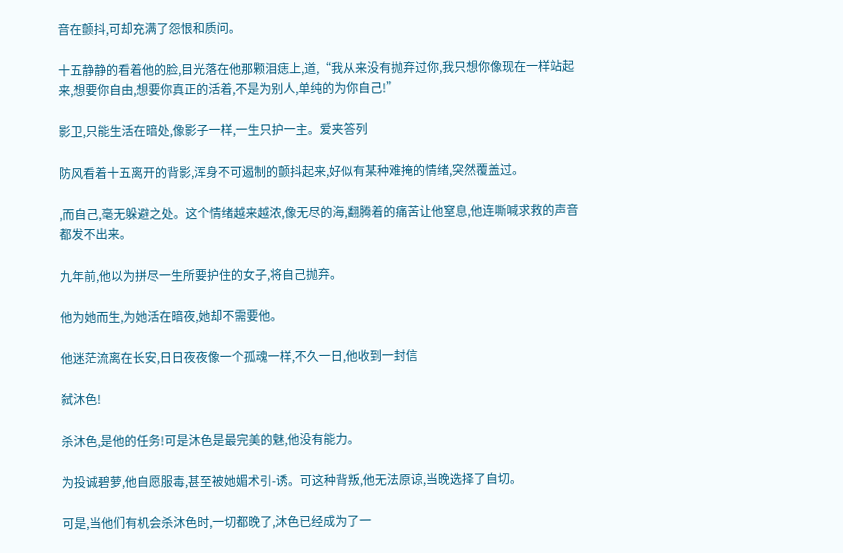音在颤抖,可却充满了怨恨和质问。

十五静静的看着他的脸,目光落在他那颗泪痣上,道,“我从来没有抛弃过你,我只想你像现在一样站起来,想要你自由,想要你真正的活着,不是为别人,单纯的为你自己!”

影卫,只能生活在暗处,像影子一样,一生只护一主。爱夹答列

防风看着十五离开的背影,浑身不可遏制的颤抖起来,好似有某种难掩的情绪,突然覆盖过。

,而自己,毫无躲避之处。这个情绪越来越浓,像无尽的海,翻腾着的痛苦让他窒息,他连嘶喊求救的声音都发不出来。

九年前,他以为拼尽一生所要护住的女子,将自己抛弃。

他为她而生,为她活在暗夜,她却不需要他。

他迷茫流离在长安,日日夜夜像一个孤魂一样,不久一日,他收到一封信

弑沐色!

杀沐色,是他的任务!可是沐色是最完美的魅,他没有能力。

为投诚碧萝,他自愿服毒,甚至被她媚术引-诱。可这种背叛,他无法原谅,当晚选择了自切。

可是,当他们有机会杀沐色时,一切都晚了,沐色已经成为了一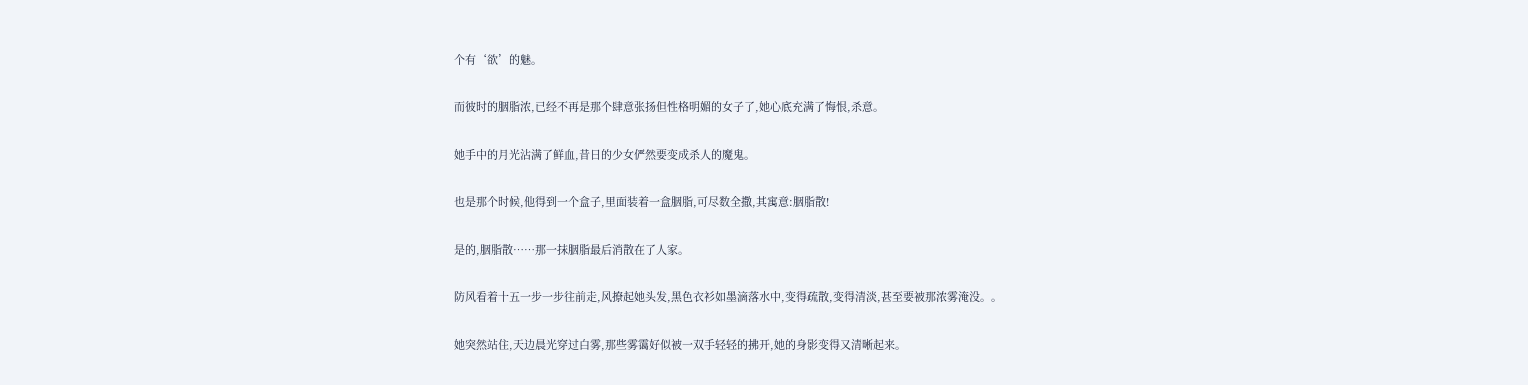个有‘欲’的魅。

而彼时的胭脂浓,已经不再是那个肆意张扬但性格明媚的女子了,她心底充满了悔恨,杀意。

她手中的月光沾满了鲜血,昔日的少女俨然要变成杀人的魔鬼。

也是那个时候,他得到一个盒子,里面装着一盒胭脂,可尽数全撒,其寓意:胭脂散!

是的,胭脂散……那一抹胭脂最后消散在了人家。

防风看着十五一步一步往前走,风撩起她头发,黑色衣衫如墨滴落水中,变得疏散,变得清淡,甚至要被那浓雾淹没。。

她突然站住,天边晨光穿过白雾,那些雾霭好似被一双手轻轻的拂开,她的身影变得又清晰起来。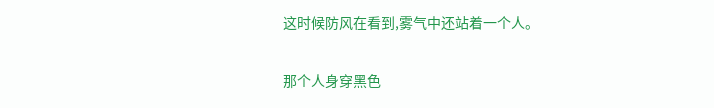这时候防风在看到,雾气中还站着一个人。

那个人身穿黑色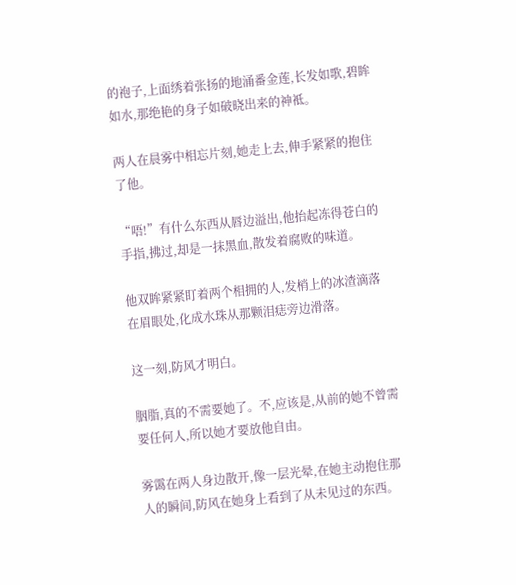的袍子,上面绣着张扬的地涌番金莲,长发如歌,碧眸如水,那绝艳的身子如破晓出来的神袛。

两人在晨雾中相忘片刻,她走上去,伸手紧紧的抱住了他。

“唔!”有什么东西从唇边溢出,他抬起冻得苍白的手指,拂过,却是一抹黑血,散发着腐败的味道。

他双眸紧紧盯着两个相拥的人,发梢上的冰渣滴落在眉眼处,化成水珠从那颗泪痣旁边滑落。

这一刻,防风才明白。

胭脂,真的不需要她了。不,应该是,从前的她不曾需要任何人,所以她才要放他自由。

雾霭在两人身边散开,像一层光晕,在她主动抱住那人的瞬间,防风在她身上看到了从未见过的东西。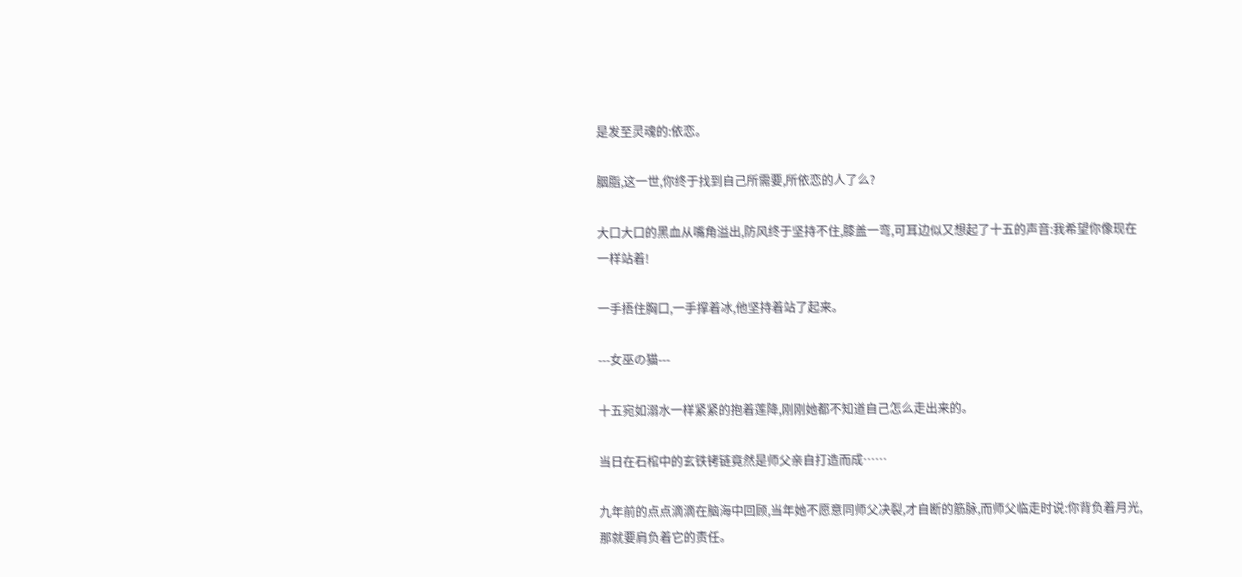是发至灵魂的:依恋。

胭脂,这一世,你终于找到自己所需要,所依恋的人了么?

大口大口的黑血从嘴角溢出,防风终于坚持不住,膝盖一弯,可耳边似又想起了十五的声音:我希望你像现在一样站着!

一手捂住胸口,一手撑着冰,他坚持着站了起来。

---女巫の猫---

十五宛如溺水一样紧紧的抱着莲降,刚刚她都不知道自己怎么走出来的。

当日在石棺中的玄铁铐链竟然是师父亲自打造而成……

九年前的点点滴滴在脑海中回顾,当年她不愿意同师父决裂,才自断的筋脉,而师父临走时说:你背负着月光,那就要肩负着它的责任。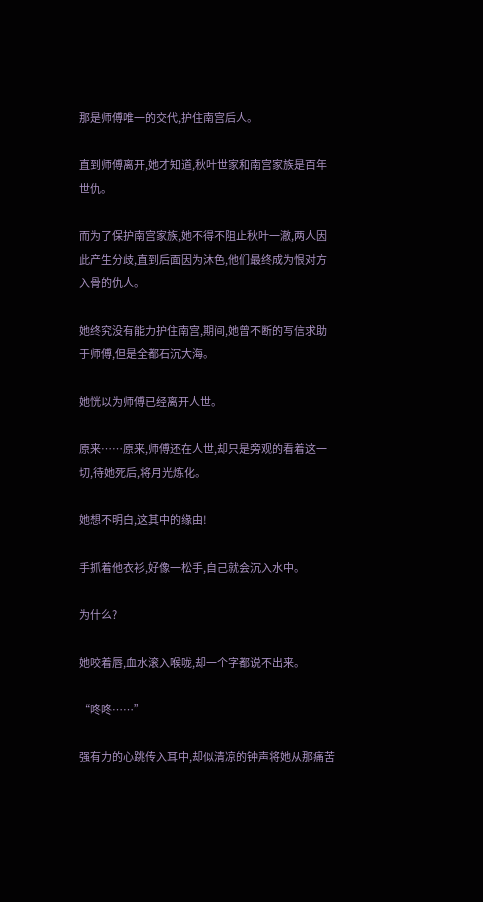那是师傅唯一的交代,护住南宫后人。

直到师傅离开,她才知道,秋叶世家和南宫家族是百年世仇。

而为了保护南宫家族,她不得不阻止秋叶一澈,两人因此产生分歧,直到后面因为沐色,他们最终成为恨对方入骨的仇人。

她终究没有能力护住南宫,期间,她曾不断的写信求助于师傅,但是全都石沉大海。

她恍以为师傅已经离开人世。

原来……原来,师傅还在人世,却只是旁观的看着这一切,待她死后,将月光炼化。

她想不明白,这其中的缘由!

手抓着他衣衫,好像一松手,自己就会沉入水中。

为什么?

她咬着唇,血水滚入喉咙,却一个字都说不出来。

“咚咚……”

强有力的心跳传入耳中,却似清凉的钟声将她从那痛苦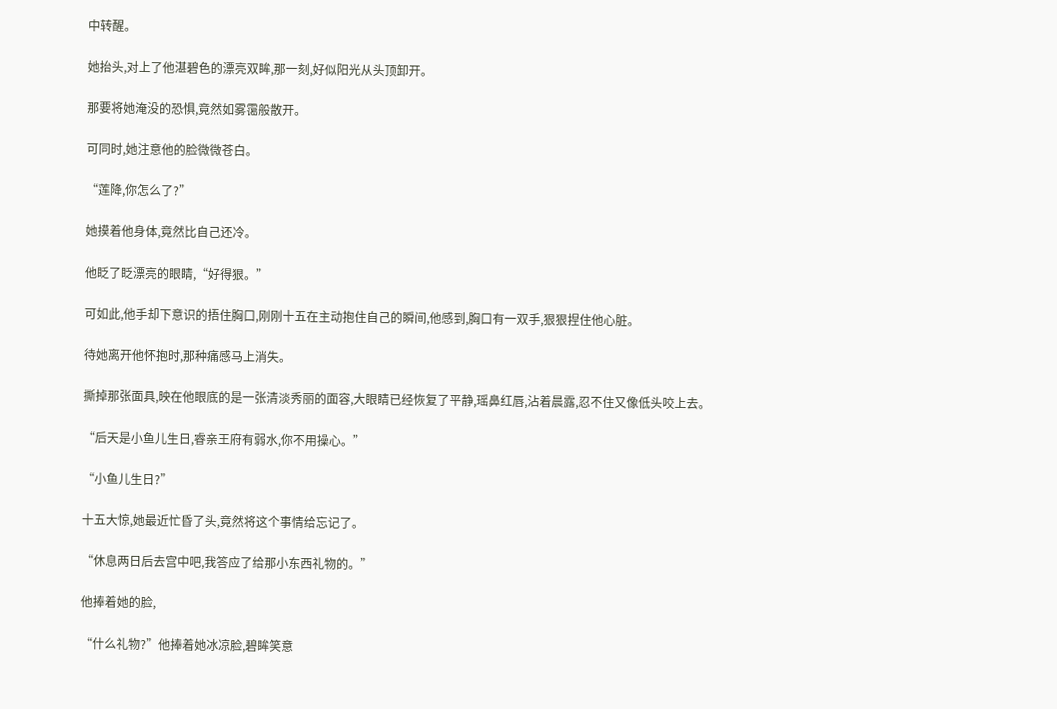中转醒。

她抬头,对上了他湛碧色的漂亮双眸,那一刻,好似阳光从头顶卸开。

那要将她淹没的恐惧,竟然如雾霭般散开。

可同时,她注意他的脸微微苍白。

“莲降,你怎么了?”

她摸着他身体,竟然比自己还冷。

他眨了眨漂亮的眼睛,“好得狠。”

可如此,他手却下意识的捂住胸口,刚刚十五在主动抱住自己的瞬间,他感到,胸口有一双手,狠狠捏住他心脏。

待她离开他怀抱时,那种痛感马上消失。

撕掉那张面具,映在他眼底的是一张清淡秀丽的面容,大眼睛已经恢复了平静,瑶鼻红唇,沾着晨露,忍不住又像低头咬上去。

“后天是小鱼儿生日,睿亲王府有弱水,你不用操心。”

“小鱼儿生日?”

十五大惊,她最近忙昏了头,竟然将这个事情给忘记了。

“休息两日后去宫中吧,我答应了给那小东西礼物的。”

他捧着她的脸,

“什么礼物?”他捧着她冰凉脸,碧眸笑意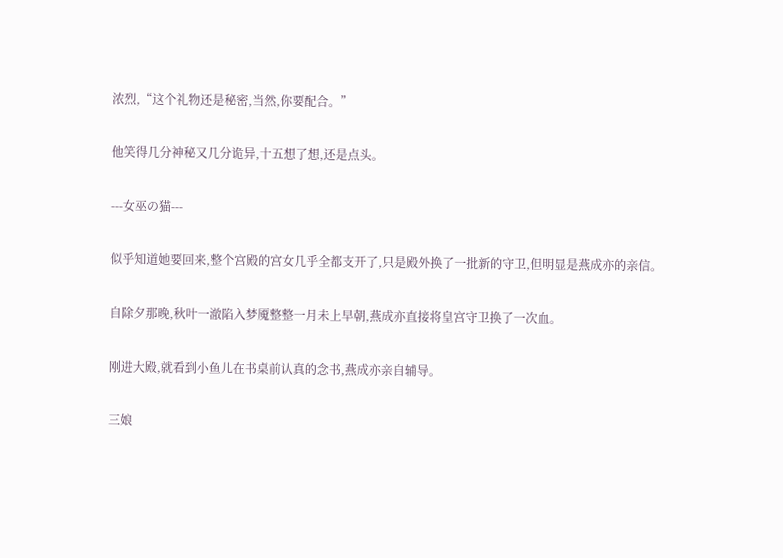浓烈,“这个礼物还是秘密,当然,你要配合。”

他笑得几分神秘又几分诡异,十五想了想,还是点头。

---女巫の猫---

似乎知道她要回来,整个宫殿的宫女几乎全都支开了,只是殿外换了一批新的守卫,但明显是燕成亦的亲信。

自除夕那晚,秋叶一澈陷入梦魇整整一月未上早朝,燕成亦直接将皇宫守卫换了一次血。

刚进大殿,就看到小鱼儿在书桌前认真的念书,燕成亦亲自辅导。

三娘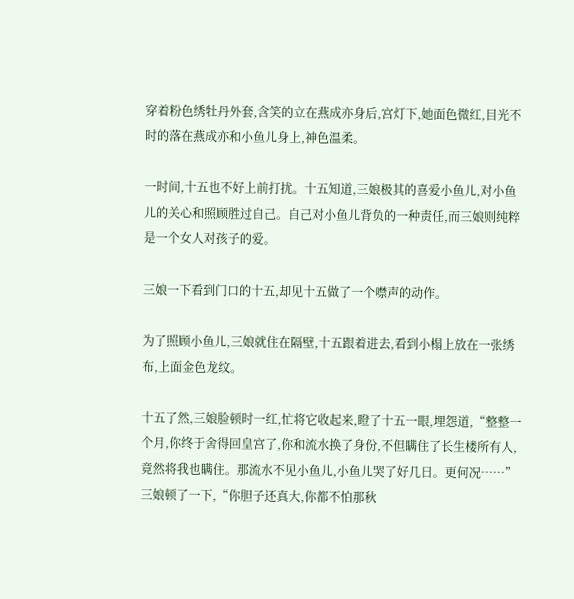穿着粉色绣牡丹外套,含笑的立在燕成亦身后,宫灯下,她面色微红,目光不时的落在燕成亦和小鱼儿身上,神色温柔。

一时间,十五也不好上前打扰。十五知道,三娘极其的喜爱小鱼儿,对小鱼儿的关心和照顾胜过自己。自己对小鱼儿背负的一种责任,而三娘则纯粹是一个女人对孩子的爱。

三娘一下看到门口的十五,却见十五做了一个噤声的动作。

为了照顾小鱼儿,三娘就住在隔壁,十五跟着进去,看到小榻上放在一张绣布,上面金色龙纹。

十五了然,三娘脸顿时一红,忙将它收起来,瞪了十五一眼,埋怨道,“整整一个月,你终于舍得回皇宫了,你和流水换了身份,不但瞒住了长生楼所有人,竟然将我也瞒住。那流水不见小鱼儿,小鱼儿哭了好几日。更何况……”三娘顿了一下,“你胆子还真大,你都不怕那秋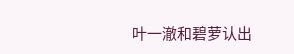叶一澈和碧萝认出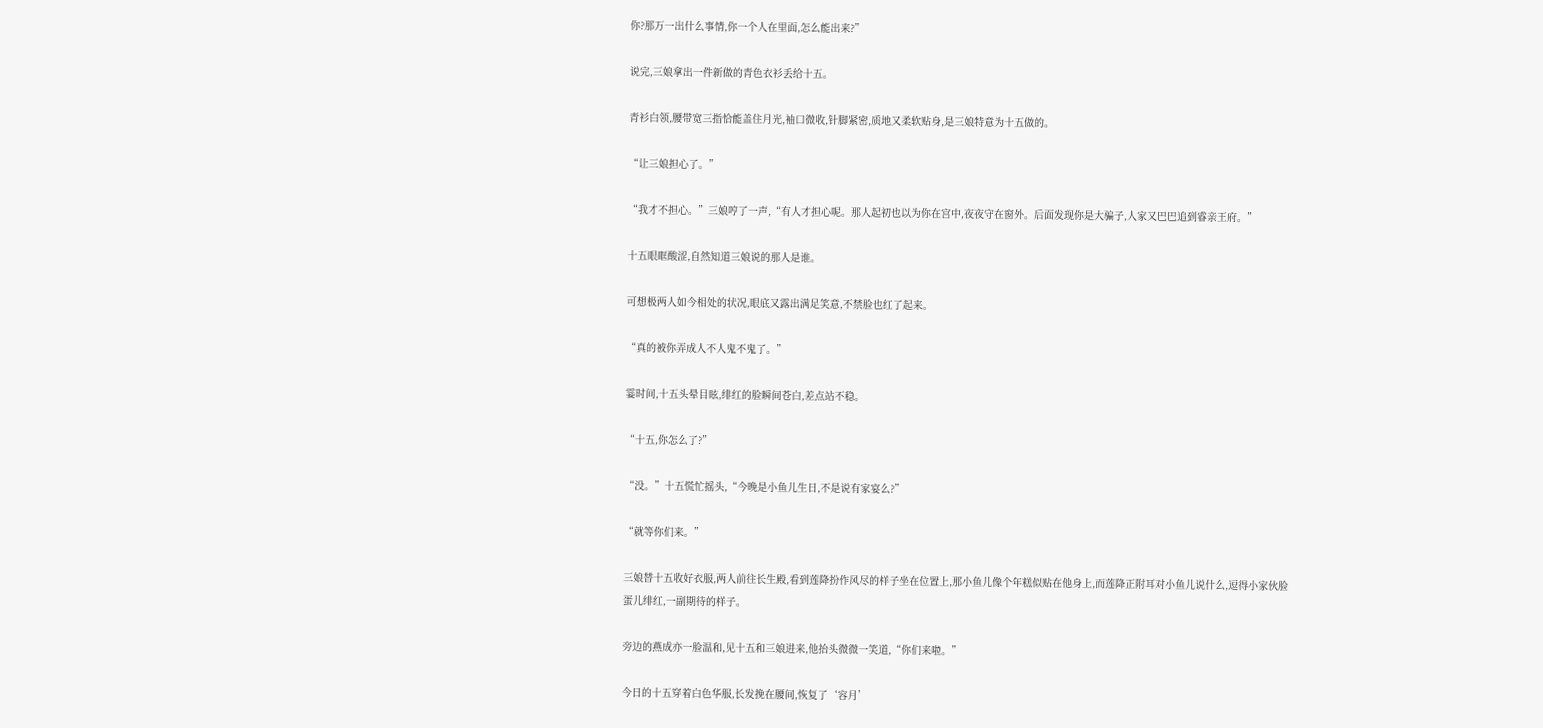你?那万一出什么事情,你一个人在里面,怎么能出来?”

说完,三娘拿出一件新做的青色衣衫丢给十五。

青衫白领,腰带宽三指恰能盖住月光,袖口微收,针脚紧密,质地又柔软贴身,是三娘特意为十五做的。

“让三娘担心了。”

“我才不担心。”三娘哼了一声,“有人才担心呢。那人起初也以为你在宫中,夜夜守在窗外。后面发现你是大骗子,人家又巴巴追到睿亲王府。”

十五眼眶酸涩,自然知道三娘说的那人是谁。

可想极两人如今相处的状况,眼底又露出满足笑意,不禁脸也红了起来。

“真的被你弄成人不人鬼不鬼了。”

霎时间,十五头晕目眩,绯红的脸瞬间苍白,差点站不稳。

“十五,你怎么了?”

“没。”十五慌忙摇头,“今晚是小鱼儿生日,不是说有家宴么?”

“就等你们来。”

三娘替十五收好衣服,两人前往长生殿,看到莲降扮作风尽的样子坐在位置上,那小鱼儿像个年糕似贴在他身上,而莲降正附耳对小鱼儿说什么,逗得小家伙脸蛋儿绯红,一副期待的样子。

旁边的燕成亦一脸温和,见十五和三娘进来,他抬头微微一笑道,“你们来啦。”

今日的十五穿着白色华服,长发挽在腰间,恢复了‘容月’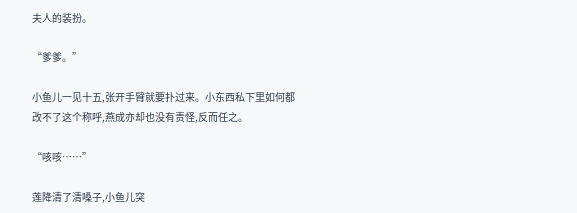夫人的装扮。

“爹爹。”

小鱼儿一见十五,张开手臂就要扑过来。小东西私下里如何都改不了这个称呼,燕成亦却也没有责怪,反而任之。

“咳咳……”

莲降清了清嗓子,小鱼儿突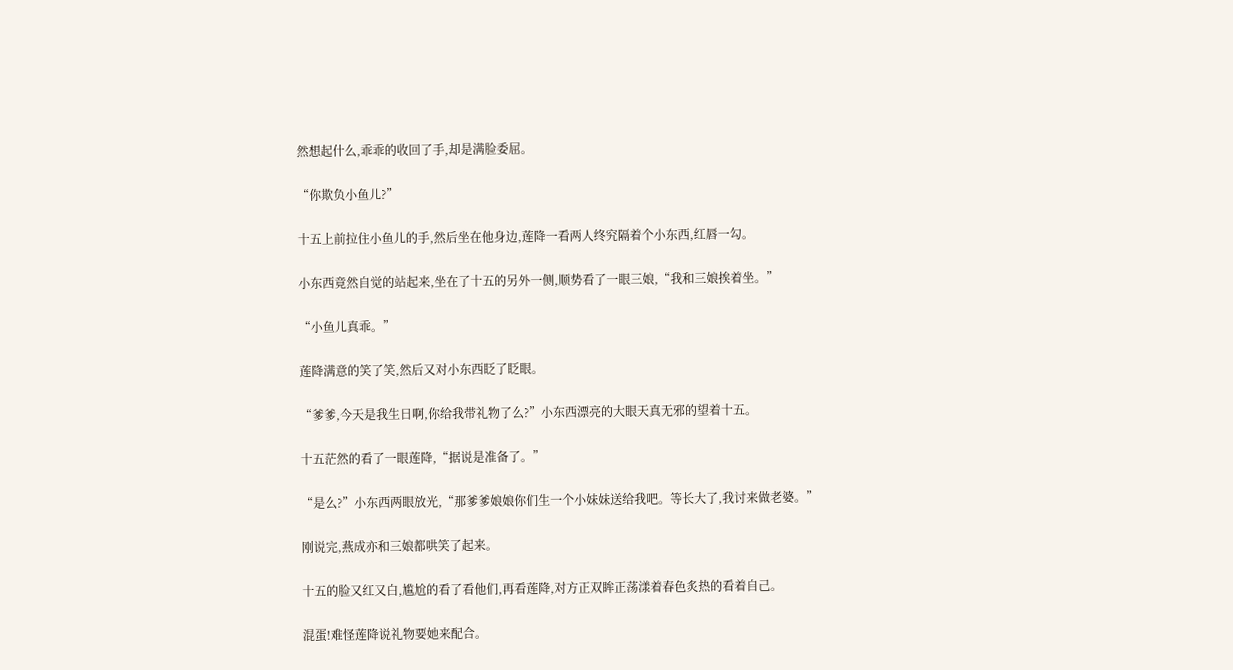然想起什么,乖乖的收回了手,却是满脸委屈。

“你欺负小鱼儿?”

十五上前拉住小鱼儿的手,然后坐在他身边,莲降一看两人终究隔着个小东西,红唇一勾。

小东西竟然自觉的站起来,坐在了十五的另外一侧,顺势看了一眼三娘,“我和三娘挨着坐。”

“小鱼儿真乖。”

莲降满意的笑了笑,然后又对小东西眨了眨眼。

“爹爹,今天是我生日啊,你给我带礼物了么?”小东西漂亮的大眼天真无邪的望着十五。

十五茫然的看了一眼莲降,“据说是准备了。”

“是么?”小东西两眼放光,“那爹爹娘娘你们生一个小妹妹送给我吧。等长大了,我讨来做老婆。”

刚说完,燕成亦和三娘都哄笑了起来。

十五的脸又红又白,尴尬的看了看他们,再看莲降,对方正双眸正荡漾着春色炙热的看着自己。

混蛋!难怪莲降说礼物要她来配合。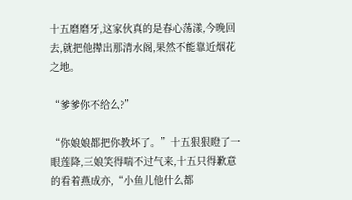十五磨磨牙,这家伙真的是春心荡漾,今晚回去,就把他撵出那清水阁,果然不能靠近烟花之地。

“爹爹你不给么?”

“你娘娘都把你教坏了。”十五狠狠瞪了一眼莲降,三娘笑得喘不过气来,十五只得歉意的看着燕成亦,“小鱼儿他什么都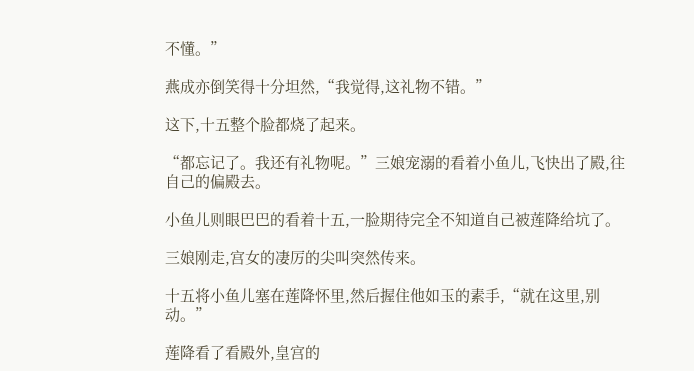不懂。”

燕成亦倒笑得十分坦然,“我觉得,这礼物不错。”

这下,十五整个脸都烧了起来。

“都忘记了。我还有礼物呢。”三娘宠溺的看着小鱼儿,飞快出了殿,往自己的偏殿去。

小鱼儿则眼巴巴的看着十五,一脸期待完全不知道自己被莲降给坑了。

三娘刚走,宫女的凄厉的尖叫突然传来。

十五将小鱼儿塞在莲降怀里,然后握住他如玉的素手,“就在这里,别动。”

莲降看了看殿外,皇宫的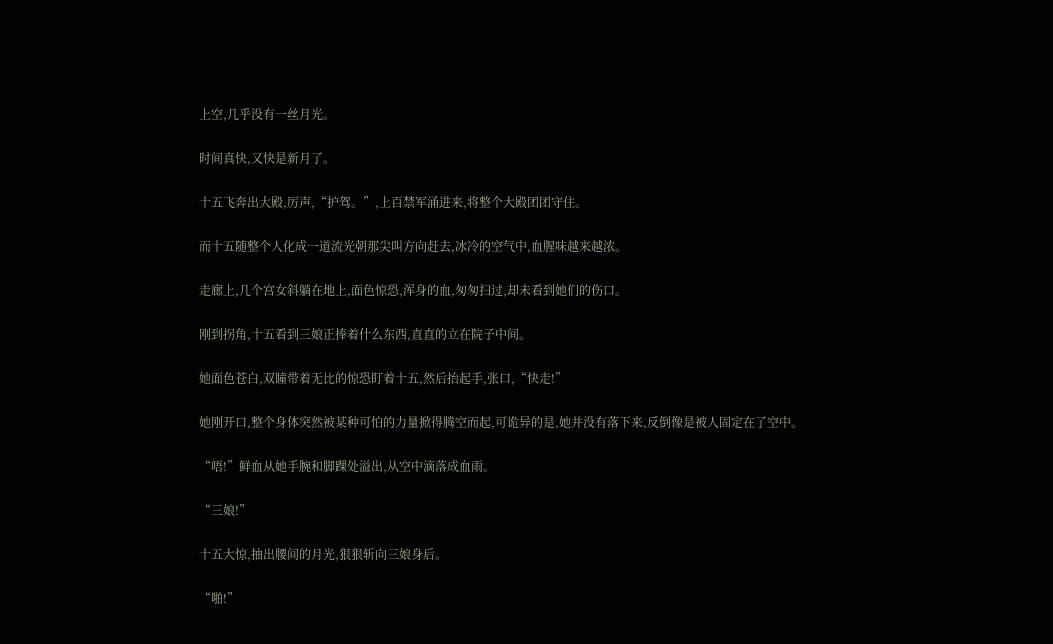上空,几乎没有一丝月光。

时间真快,又快是新月了。

十五飞奔出大殿,厉声,“护驾。”,上百禁军涌进来,将整个大殿团团守住。

而十五随整个人化成一道流光朝那尖叫方向赶去,冰冷的空气中,血腥味越来越浓。

走廊上,几个宫女斜躺在地上,面色惊恐,浑身的血,匆匆扫过,却未看到她们的伤口。

刚到拐角,十五看到三娘正捧着什么东西,直直的立在院子中间。

她面色苍白,双瞳带着无比的惊恐盯着十五,然后抬起手,张口,“快走!”

她刚开口,整个身体突然被某种可怕的力量掀得腾空而起,可诡异的是,她并没有落下来,反倒像是被人固定在了空中。

“唔!”鲜血从她手腕和脚踝处溢出,从空中滴落成血雨。

“三娘!”

十五大惊,抽出腰间的月光,狠狠斩向三娘身后。

“啪!”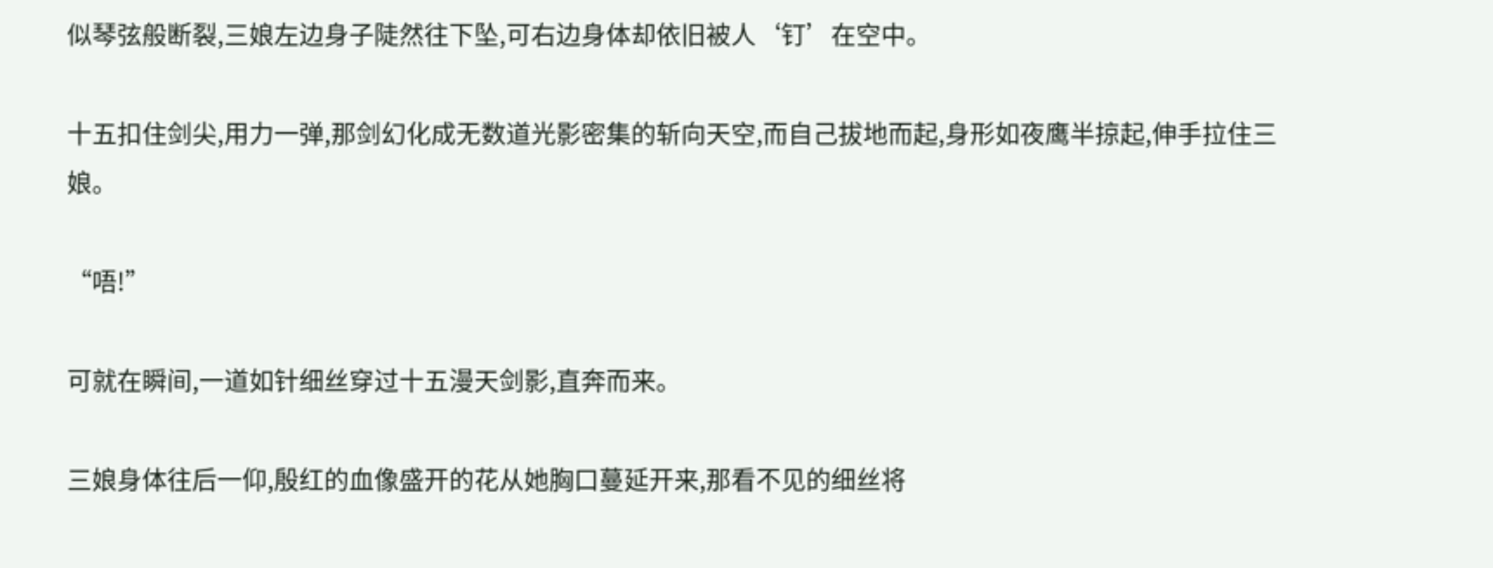似琴弦般断裂,三娘左边身子陡然往下坠,可右边身体却依旧被人‘钉’在空中。

十五扣住剑尖,用力一弹,那剑幻化成无数道光影密集的斩向天空,而自己拔地而起,身形如夜鹰半掠起,伸手拉住三娘。

“唔!”

可就在瞬间,一道如针细丝穿过十五漫天剑影,直奔而来。

三娘身体往后一仰,殷红的血像盛开的花从她胸口蔓延开来,那看不见的细丝将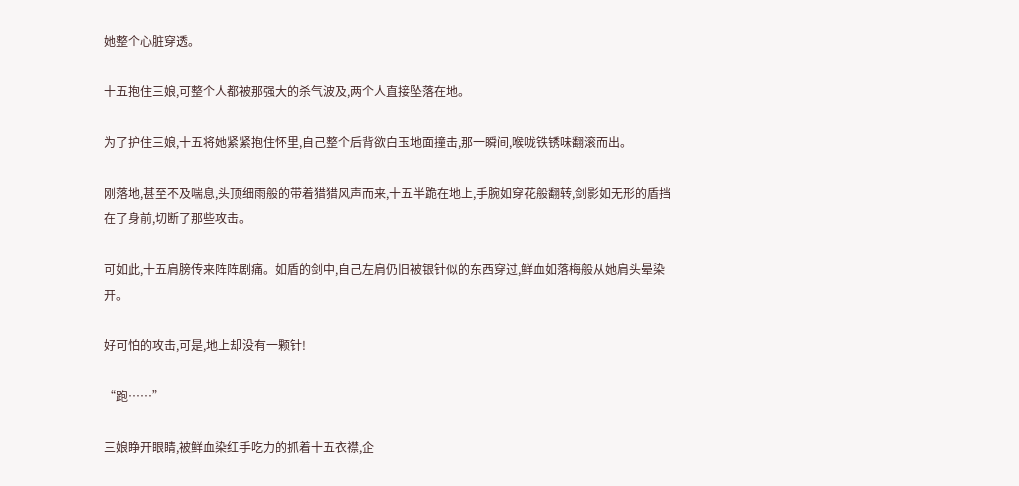她整个心脏穿透。

十五抱住三娘,可整个人都被那强大的杀气波及,两个人直接坠落在地。

为了护住三娘,十五将她紧紧抱住怀里,自己整个后背欲白玉地面撞击,那一瞬间,喉咙铁锈味翻滚而出。

刚落地,甚至不及喘息,头顶细雨般的带着猎猎风声而来,十五半跪在地上,手腕如穿花般翻转,剑影如无形的盾挡在了身前,切断了那些攻击。

可如此,十五肩膀传来阵阵剧痛。如盾的剑中,自己左肩仍旧被银针似的东西穿过,鲜血如落梅般从她肩头晕染开。

好可怕的攻击,可是,地上却没有一颗针!

“跑……”

三娘睁开眼睛,被鲜血染红手吃力的抓着十五衣襟,企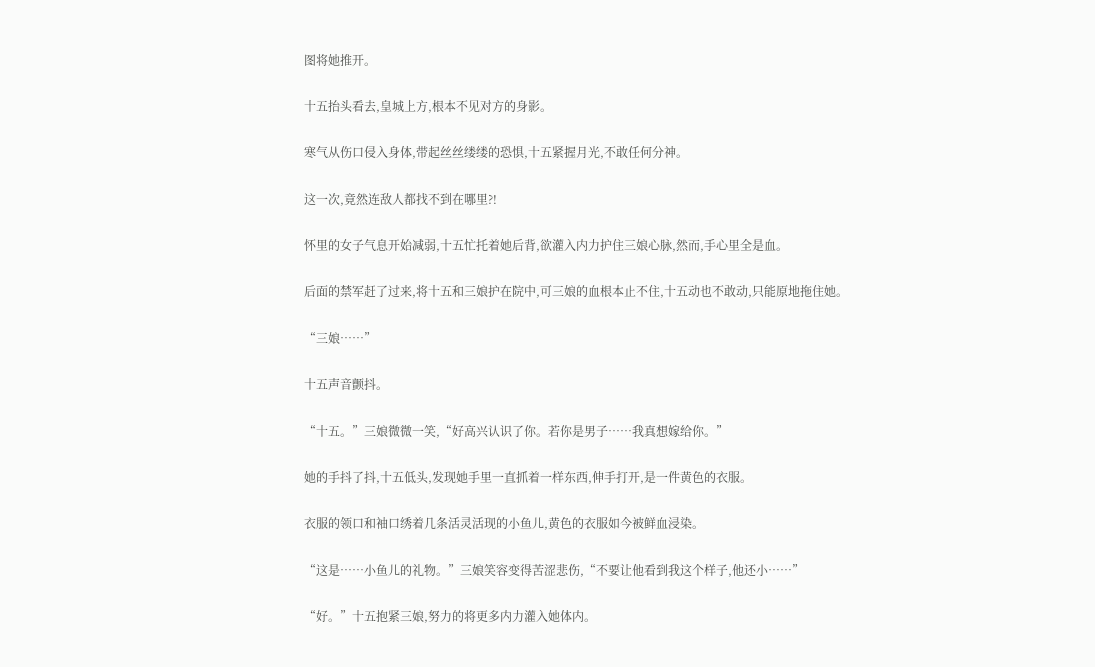图将她推开。

十五抬头看去,皇城上方,根本不见对方的身影。

寒气从伤口侵入身体,带起丝丝缕缕的恐惧,十五紧握月光,不敢任何分神。

这一次,竟然连敌人都找不到在哪里?!

怀里的女子气息开始减弱,十五忙托着她后背,欲灌入内力护住三娘心脉,然而,手心里全是血。

后面的禁军赶了过来,将十五和三娘护在院中,可三娘的血根本止不住,十五动也不敢动,只能原地拖住她。

“三娘……”

十五声音颤抖。

“十五。”三娘微微一笑,“好高兴认识了你。若你是男子……我真想嫁给你。”

她的手抖了抖,十五低头,发现她手里一直抓着一样东西,伸手打开,是一件黄色的衣服。

衣服的领口和袖口绣着几条活灵活现的小鱼儿,黄色的衣服如今被鲜血浸染。

“这是……小鱼儿的礼物。”三娘笑容变得苦涩悲伤,“不要让他看到我这个样子,他还小……”

“好。”十五抱紧三娘,努力的将更多内力灌入她体内。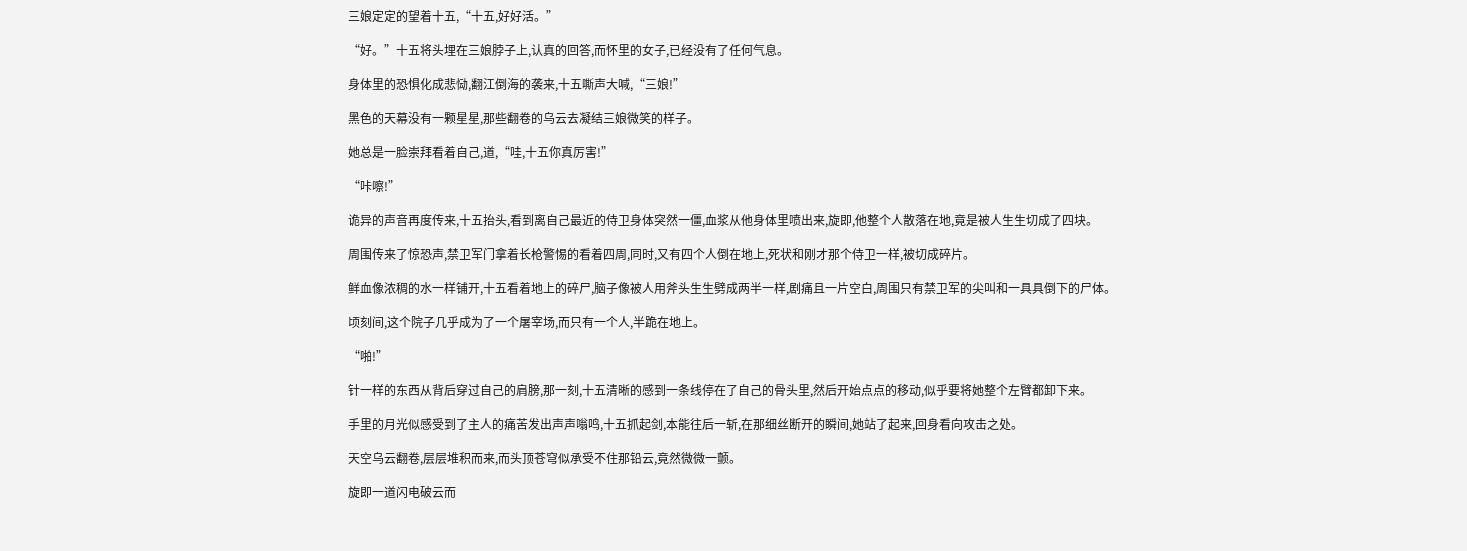三娘定定的望着十五,“十五,好好活。”

“好。”十五将头埋在三娘脖子上,认真的回答,而怀里的女子,已经没有了任何气息。

身体里的恐惧化成悲恸,翻江倒海的袭来,十五嘶声大喊,“三娘!”

黑色的天幕没有一颗星星,那些翻卷的乌云去凝结三娘微笑的样子。

她总是一脸崇拜看着自己,道,“哇,十五你真厉害!”

“咔嚓!”

诡异的声音再度传来,十五抬头,看到离自己最近的侍卫身体突然一僵,血浆从他身体里喷出来,旋即,他整个人散落在地,竟是被人生生切成了四块。

周围传来了惊恐声,禁卫军门拿着长枪警惕的看着四周,同时,又有四个人倒在地上,死状和刚才那个侍卫一样,被切成碎片。

鲜血像浓稠的水一样铺开,十五看着地上的碎尸,脑子像被人用斧头生生劈成两半一样,剧痛且一片空白,周围只有禁卫军的尖叫和一具具倒下的尸体。

顷刻间,这个院子几乎成为了一个屠宰场,而只有一个人,半跪在地上。

“啪!”

针一样的东西从背后穿过自己的肩膀,那一刻,十五清晰的感到一条线停在了自己的骨头里,然后开始点点的移动,似乎要将她整个左臂都卸下来。

手里的月光似感受到了主人的痛苦发出声声嗡鸣,十五抓起剑,本能往后一斩,在那细丝断开的瞬间,她站了起来,回身看向攻击之处。

天空乌云翻卷,层层堆积而来,而头顶苍穹似承受不住那铅云,竟然微微一颤。

旋即一道闪电破云而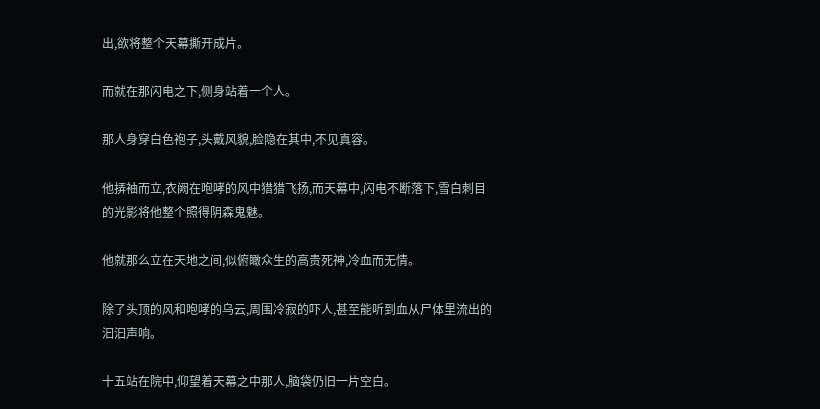出,欲将整个天幕撕开成片。

而就在那闪电之下,侧身站着一个人。

那人身穿白色袍子,头戴风貌,脸隐在其中,不见真容。

他挵袖而立,衣阙在咆哮的风中猎猎飞扬,而天幕中,闪电不断落下,雪白刺目的光影将他整个照得阴森鬼魅。

他就那么立在天地之间,似俯瞰众生的高贵死神,冷血而无情。

除了头顶的风和咆哮的乌云,周围冷寂的吓人,甚至能听到血从尸体里流出的汩汩声响。

十五站在院中,仰望着天幕之中那人,脑袋仍旧一片空白。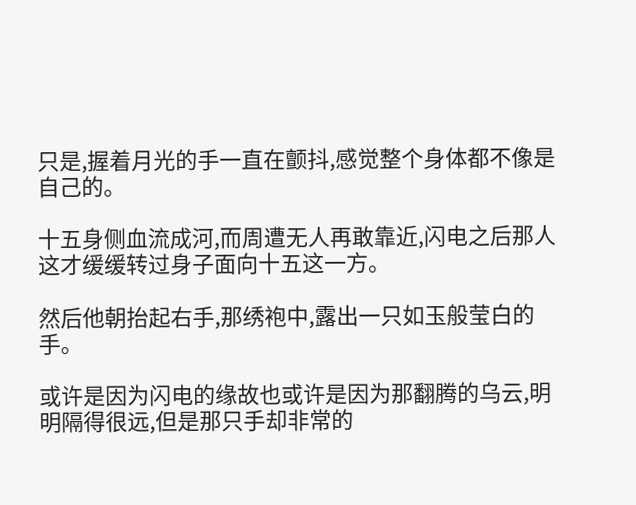只是,握着月光的手一直在颤抖,感觉整个身体都不像是自己的。

十五身侧血流成河,而周遭无人再敢靠近,闪电之后那人这才缓缓转过身子面向十五这一方。

然后他朝抬起右手,那绣袍中,露出一只如玉般莹白的手。

或许是因为闪电的缘故也或许是因为那翻腾的乌云,明明隔得很远,但是那只手却非常的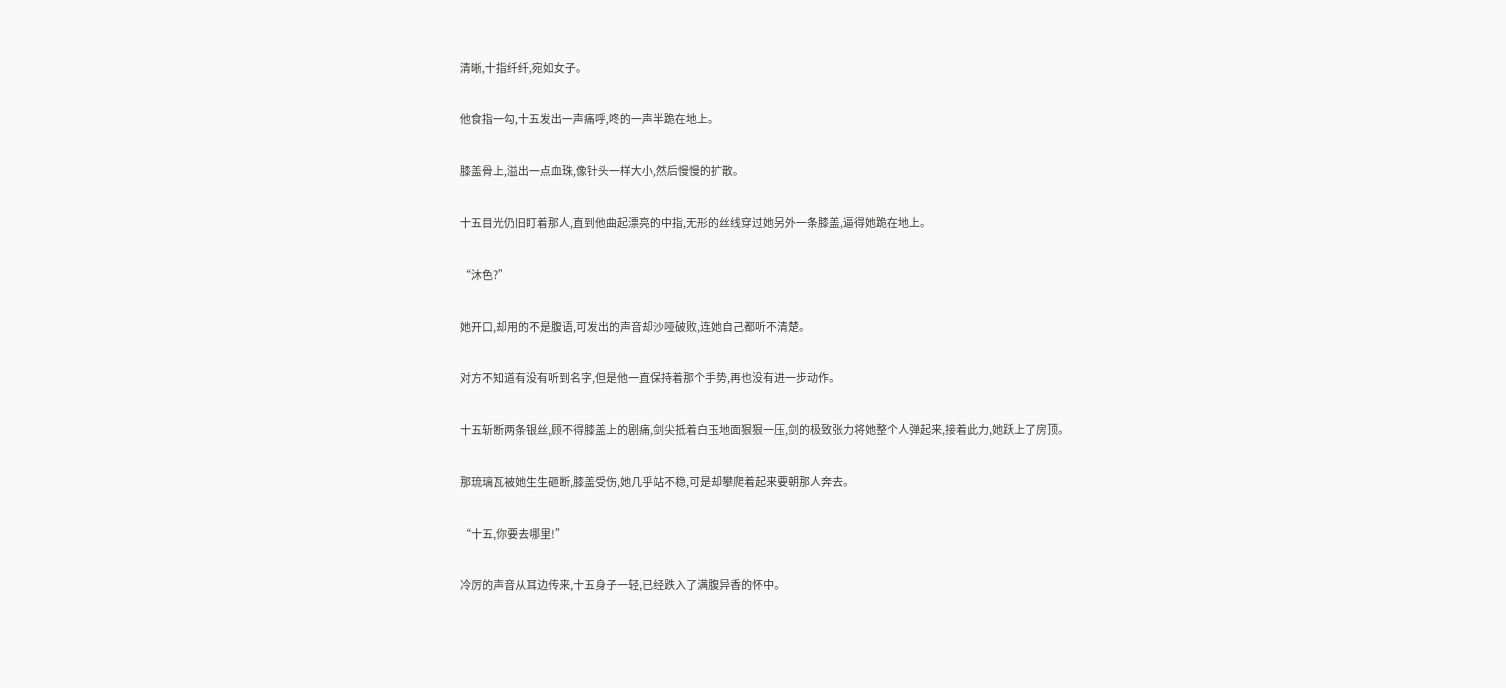清晰,十指纤纤,宛如女子。

他食指一勾,十五发出一声痛呼,咚的一声半跪在地上。

膝盖骨上,溢出一点血珠,像针头一样大小,然后慢慢的扩散。

十五目光仍旧盯着那人,直到他曲起漂亮的中指,无形的丝线穿过她另外一条膝盖,逼得她跪在地上。

“沐色?”

她开口,却用的不是腹语,可发出的声音却沙哑破败,连她自己都听不清楚。

对方不知道有没有听到名字,但是他一直保持着那个手势,再也没有进一步动作。

十五斩断两条银丝,顾不得膝盖上的剧痛,剑尖抵着白玉地面狠狠一压,剑的极致张力将她整个人弹起来,接着此力,她跃上了房顶。

那琉璃瓦被她生生砸断,膝盖受伤,她几乎站不稳,可是却攀爬着起来要朝那人奔去。

“十五,你要去哪里!”

冷厉的声音从耳边传来,十五身子一轻,已经跌入了满腹异香的怀中。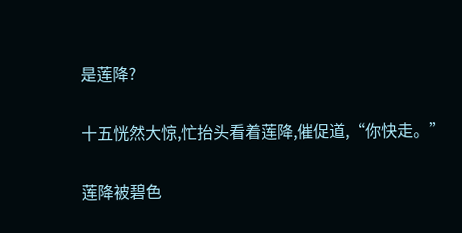是莲降?

十五恍然大惊,忙抬头看着莲降,催促道,“你快走。”

莲降被碧色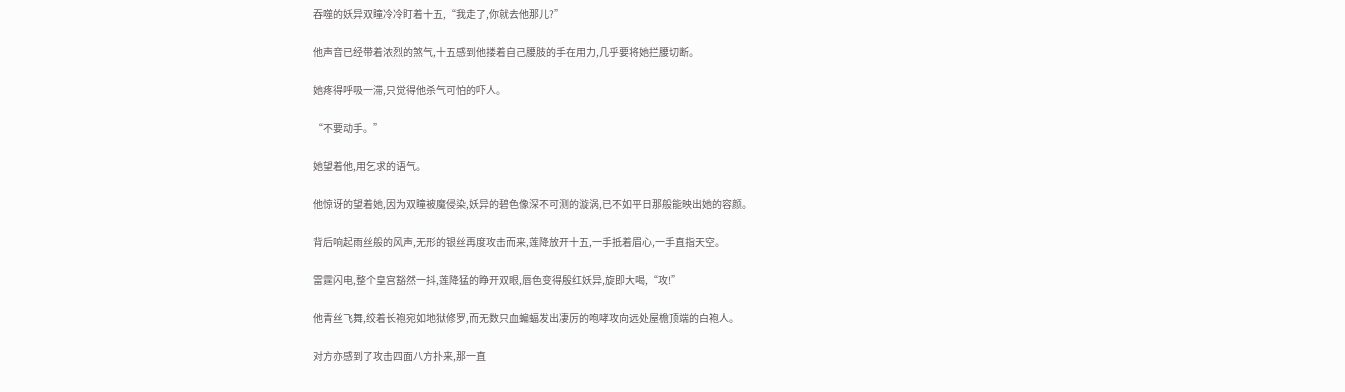吞噬的妖异双瞳冷冷盯着十五,“我走了,你就去他那儿?”

他声音已经带着浓烈的煞气,十五感到他搂着自己腰肢的手在用力,几乎要将她拦腰切断。

她疼得呼吸一滞,只觉得他杀气可怕的吓人。

“不要动手。”

她望着他,用乞求的语气。

他惊讶的望着她,因为双瞳被魔侵染,妖异的碧色像深不可测的漩涡,已不如平日那般能映出她的容颜。

背后响起雨丝般的风声,无形的银丝再度攻击而来,莲降放开十五,一手抵着眉心,一手直指天空。

雷霆闪电,整个皇宫豁然一抖,莲降猛的睁开双眼,唇色变得殷红妖异,旋即大喝,“攻!”

他青丝飞舞,绞着长袍宛如地狱修罗,而无数只血蝙蝠发出凄厉的咆哮攻向远处屋檐顶端的白袍人。

对方亦感到了攻击四面八方扑来,那一直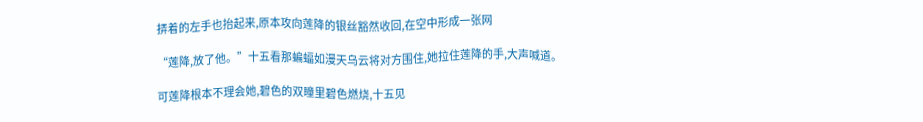挵着的左手也抬起来,原本攻向莲降的银丝豁然收回,在空中形成一张网

“莲降,放了他。”十五看那蝙蝠如漫天乌云将对方围住,她拉住莲降的手,大声喊道。

可莲降根本不理会她,碧色的双瞳里碧色燃烧,十五见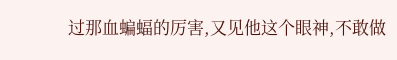过那血蝙蝠的厉害,又见他这个眼神,不敢做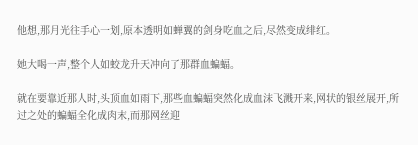他想,那月光往手心一划,原本透明如蝉翼的剑身吃血之后,尽然变成绯红。

她大喝一声,整个人如蛟龙升天冲向了那群血蝙蝠。

就在要靠近那人时,头顶血如雨下,那些血蝙蝠突然化成血沫飞溅开来,网状的银丝展开,所过之处的蝙蝠全化成肉末,而那网丝迎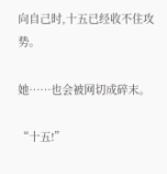向自己时,十五已经收不住攻势。

她……也会被网切成碎末。

“十五!”